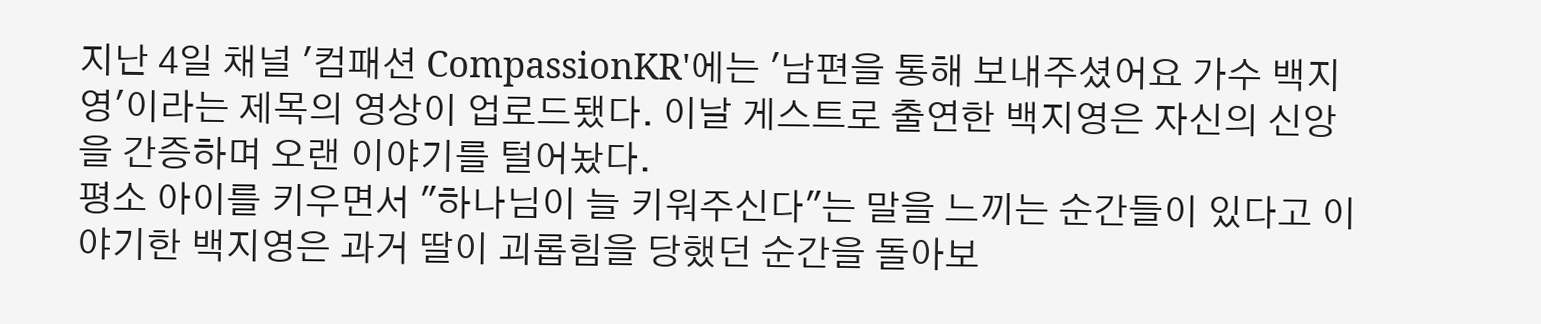지난 4일 채널 '컴패션 CompassionKR'에는 '남편을 통해 보내주셨어요 가수 백지영'이라는 제목의 영상이 업로드됐다. 이날 게스트로 출연한 백지영은 자신의 신앙을 간증하며 오랜 이야기를 털어놨다.
평소 아이를 키우면서 "하나님이 늘 키워주신다"는 말을 느끼는 순간들이 있다고 이야기한 백지영은 과거 딸이 괴롭힘을 당했던 순간을 돌아보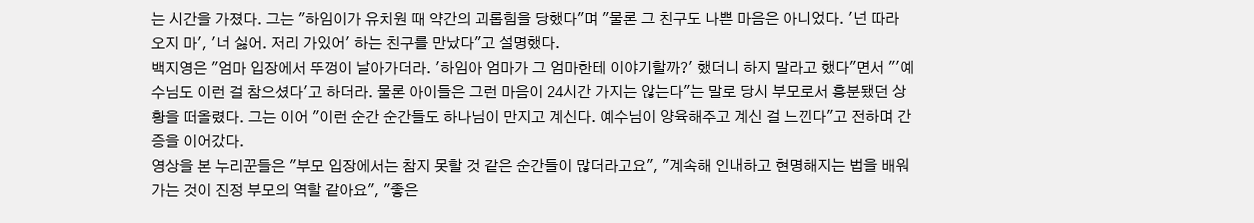는 시간을 가졌다. 그는 "하임이가 유치원 때 약간의 괴롭힘을 당했다"며 "물론 그 친구도 나쁜 마음은 아니었다. '넌 따라 오지 마', '너 싫어. 저리 가있어' 하는 친구를 만났다"고 설명했다.
백지영은 "엄마 입장에서 뚜껑이 날아가더라. '하임아 엄마가 그 엄마한테 이야기할까?' 했더니 하지 말라고 했다"면서 "'예수님도 이런 걸 참으셨다'고 하더라. 물론 아이들은 그런 마음이 24시간 가지는 않는다"는 말로 당시 부모로서 흥분됐던 상황을 떠올렸다. 그는 이어 "이런 순간 순간들도 하나님이 만지고 계신다. 예수님이 양육해주고 계신 걸 느낀다"고 전하며 간증을 이어갔다.
영상을 본 누리꾼들은 "부모 입장에서는 참지 못할 것 같은 순간들이 많더라고요", "계속해 인내하고 현명해지는 법을 배워가는 것이 진정 부모의 역할 같아요", "좋은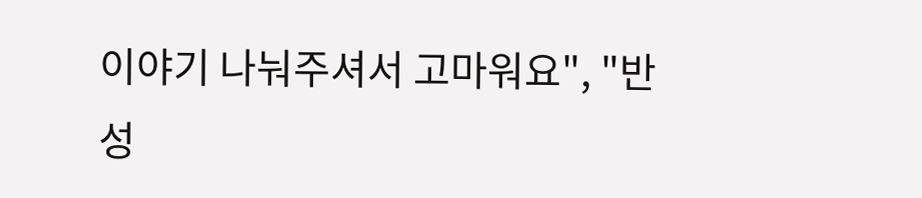이야기 나눠주셔서 고마워요", "반성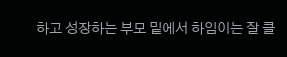하고 성장하는 부모 밑에서 하임이는 잘 클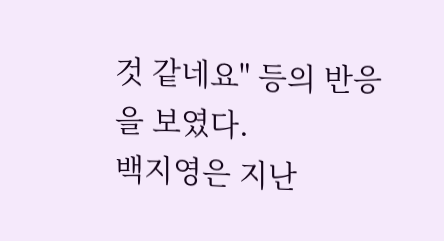것 같네요" 등의 반응을 보였다.
백지영은 지난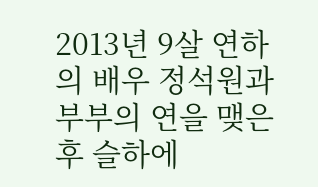2013년 9살 연하의 배우 정석원과 부부의 연을 맺은 후 슬하에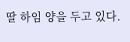딸 하임 양을 두고 있다.